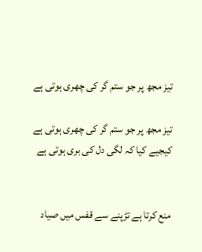تیز مجھ پر جو ستم گر کی چھری ہوتی ہے

تیز مجھ پر جو ستم گر کی چھری ہوتی ہے
کیجیے کیا کہ لگی دل کی بری ہوتی ہے


منع کرتا ہے تڑپنے سے قفس میں صیاد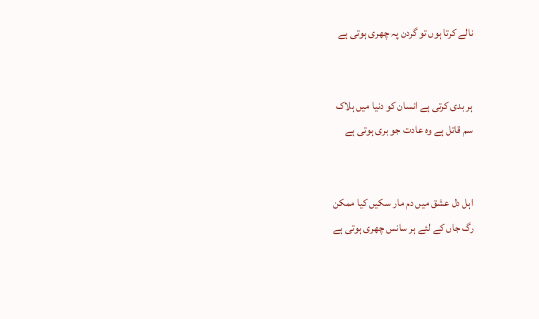نالے کرتا ہوں تو گردن پہ چھری ہوتی ہے


ہر بدی کرتی ہے انسان کو دنیا میں ہلاک
سم قاتل ہے وہ عادت جو بری ہوتی ہے


اہل دل عشق میں دم مار سکیں کیا ممکن
رگ جاں کے لئے ہر سانس چھری ہوتی ہے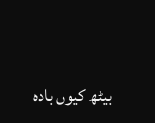بیٹھ کیوں بادہ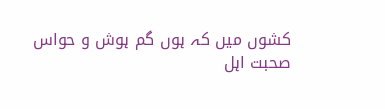کشوں میں کہ ہوں گم ہوش و حواس
صحبت اہل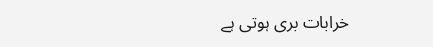خرابات بری ہوتی ہے